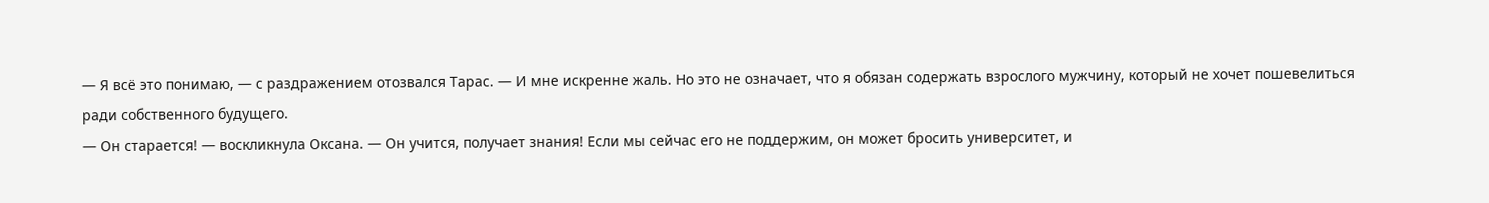— Я всё это понимаю, — с раздражением отозвался Тарас. — И мне искренне жаль. Но это не означает, что я обязан содержать взрослого мужчину, который не хочет пошевелиться ради собственного будущего.
— Он старается! — воскликнула Оксана. — Он учится, получает знания! Если мы сейчас его не поддержим, он может бросить университет, и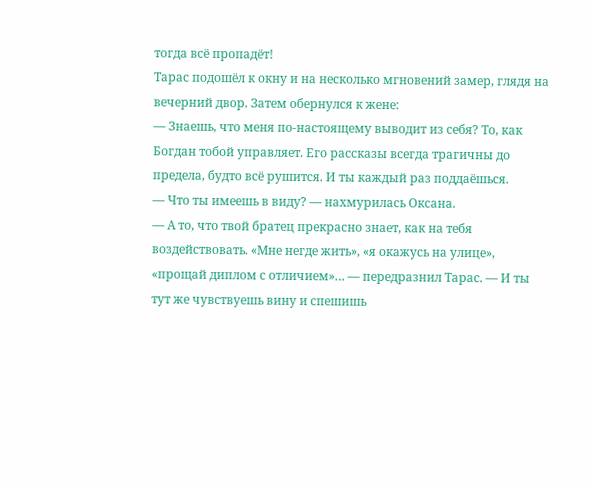тогда всё пропадёт!
Тарас подошёл к окну и на несколько мгновений замер, глядя на вечерний двор. Затем обернулся к жене:
— Знаешь, что меня по-настоящему выводит из себя? То, как Богдан тобой управляет. Его рассказы всегда трагичны до предела, будто всё рушится. И ты каждый раз поддаёшься.
— Что ты имеешь в виду? — нахмурилась Оксана.
— А то, что твой братец прекрасно знает, как на тебя воздействовать. «Мне негде жить», «я окажусь на улице», «прощай диплом с отличием»… — передразнил Тарас. — И ты тут же чувствуешь вину и спешишь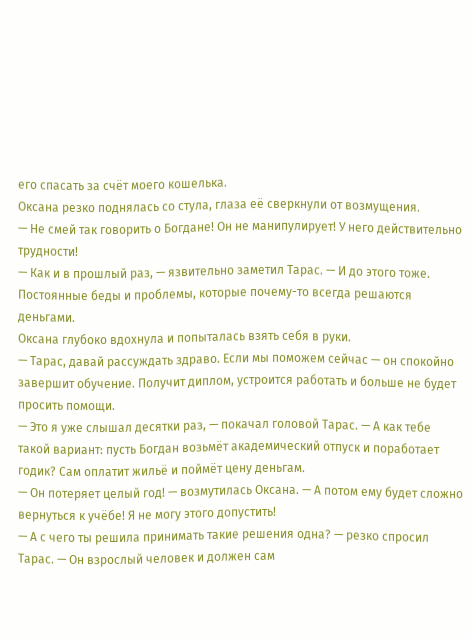его спасать за счёт моего кошелька.
Оксана резко поднялась со стула, глаза её сверкнули от возмущения.
— Не смей так говорить о Богдане! Он не манипулирует! У него действительно трудности!
— Как и в прошлый раз, — язвительно заметил Тарас. — И до этого тоже. Постоянные беды и проблемы, которые почему-то всегда решаются деньгами.
Оксана глубоко вдохнула и попыталась взять себя в руки.
— Тарас, давай рассуждать здраво. Если мы поможем сейчас — он спокойно завершит обучение. Получит диплом, устроится работать и больше не будет просить помощи.
— Это я уже слышал десятки раз, — покачал головой Тарас. — А как тебе такой вариант: пусть Богдан возьмёт академический отпуск и поработает годик? Сам оплатит жильё и поймёт цену деньгам.
— Он потеряет целый год! — возмутилась Оксана. — А потом ему будет сложно вернуться к учёбе! Я не могу этого допустить!
— А с чего ты решила принимать такие решения одна? — резко спросил Тарас. — Он взрослый человек и должен сам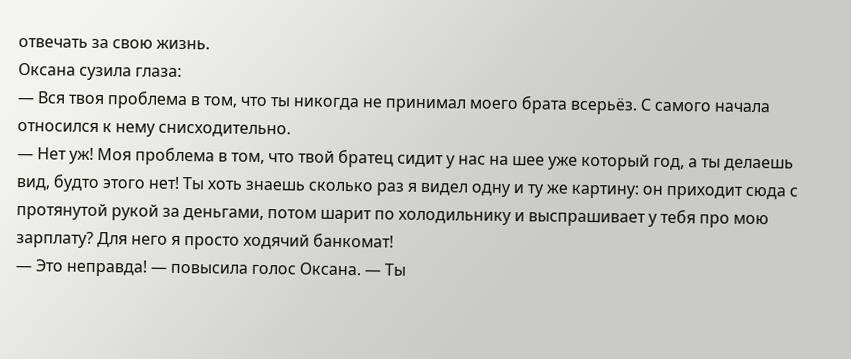отвечать за свою жизнь.
Оксана сузила глаза:
— Вся твоя проблема в том, что ты никогда не принимал моего брата всерьёз. С самого начала относился к нему снисходительно.
— Нет уж! Моя проблема в том, что твой братец сидит у нас на шее уже который год, а ты делаешь вид, будто этого нет! Ты хоть знаешь сколько раз я видел одну и ту же картину: он приходит сюда с протянутой рукой за деньгами, потом шарит по холодильнику и выспрашивает у тебя про мою зарплату? Для него я просто ходячий банкомат!
— Это неправда! — повысила голос Оксана. — Ты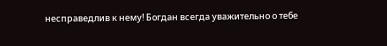несправедлив к нему! Богдан всегда уважительно о тебе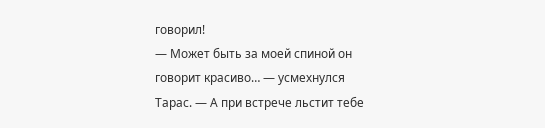говорил!
— Может быть за моей спиной он говорит красиво… — усмехнулся Тарас. — А при встрече льстит тебе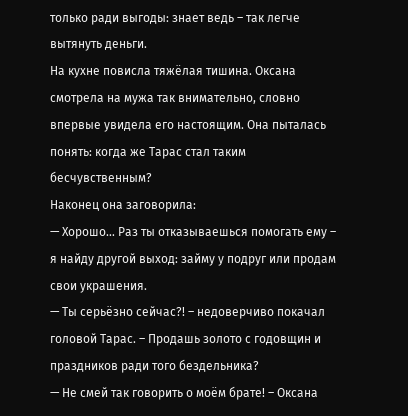только ради выгоды: знает ведь – так легче вытянуть деньги.
На кухне повисла тяжёлая тишина. Оксана смотрела на мужа так внимательно, словно впервые увидела его настоящим. Она пыталась понять: когда же Тарас стал таким бесчувственным?
Наконец она заговорила:
— Хорошо… Раз ты отказываешься помогать ему – я найду другой выход: займу у подруг или продам свои украшения.
— Ты серьёзно сейчас?! – недоверчиво покачал головой Тарас. – Продашь золото с годовщин и праздников ради того бездельника?
— Не смей так говорить о моём брате! – Оксана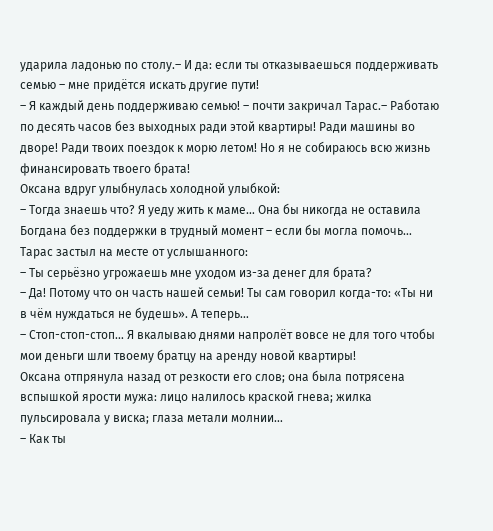ударила ладонью по столу.– И да: если ты отказываешься поддерживать семью – мне придётся искать другие пути!
– Я каждый день поддерживаю семью! – почти закричал Тарас.– Работаю по десять часов без выходных ради этой квартиры! Ради машины во дворе! Ради твоих поездок к морю летом! Но я не собираюсь всю жизнь финансировать твоего брата!
Оксана вдруг улыбнулась холодной улыбкой:
– Тогда знаешь что? Я уеду жить к маме… Она бы никогда не оставила Богдана без поддержки в трудный момент – если бы могла помочь…
Тарас застыл на месте от услышанного:
– Ты серьёзно угрожаешь мне уходом из-за денег для брата?
– Да! Потому что он часть нашей семьи! Ты сам говорил когда-то: «Ты ни в чём нуждаться не будешь». А теперь…
– Стоп-стоп-стоп… Я вкалываю днями напролёт вовсе не для того чтобы мои деньги шли твоему братцу на аренду новой квартиры!
Оксана отпрянула назад от резкости его слов; она была потрясена вспышкой ярости мужа: лицо налилось краской гнева; жилка пульсировала у виска; глаза метали молнии…
– Как ты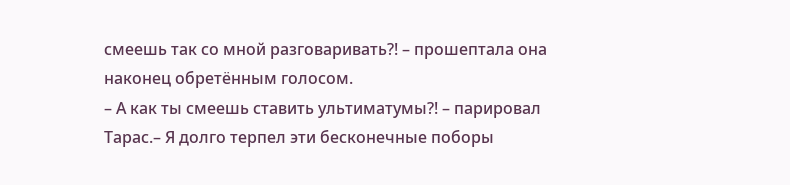смеешь так со мной разговаривать?! – прошептала она наконец обретённым голосом.
– А как ты смеешь ставить ультиматумы?! – парировал Тарас.– Я долго терпел эти бесконечные поборы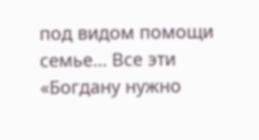под видом помощи семье… Все эти «Богдану нужно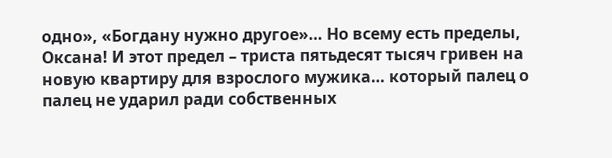одно», «Богдану нужно другое»… Но всему есть пределы, Оксана! И этот предел – триста пятьдесят тысяч гривен на новую квартиру для взрослого мужика… который палец о палец не ударил ради собственных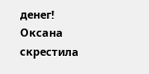денег!
Оксана скрестила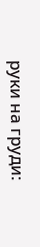руки на груди: